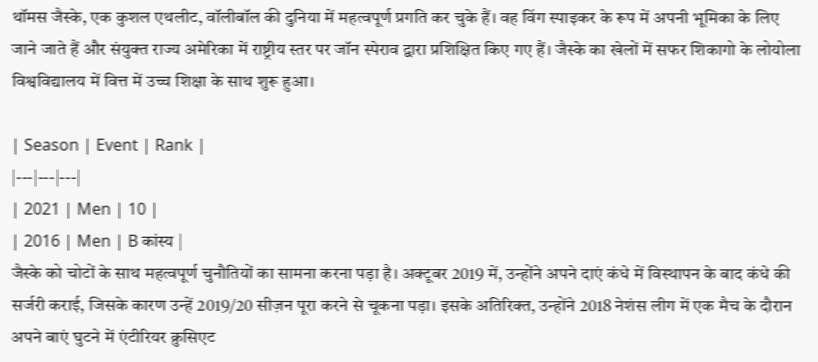थॉमस जैस्के, एक कुशल एथलीट, वॉलीबॉल की दुनिया में महत्वपूर्ण प्रगति कर चुके हैं। वह विंग स्पाइकर के रूप में अपनी भूमिका के लिए जाने जाते हैं और संयुक्त राज्य अमेरिका में राष्ट्रीय स्तर पर जॉन स्पेराव द्वारा प्रशिक्षित किए गए हैं। जैस्के का खेलों में सफर शिकागो के लोयोला विश्वविद्यालय में वित्त में उच्च शिक्षा के साथ शुरू हुआ।

| Season | Event | Rank |
|---|---|---|
| 2021 | Men | 10 |
| 2016 | Men | B कांस्य |
जैस्के को चोटों के साथ महत्वपूर्ण चुनौतियों का सामना करना पड़ा है। अक्टूबर 2019 में, उन्होंने अपने दाएं कंधे में विस्थापन के बाद कंधे की सर्जरी कराई, जिसके कारण उन्हें 2019/20 सीज़न पूरा करने से चूकना पड़ा। इसके अतिरिक्त, उन्होंने 2018 नेशंस लीग में एक मैच के दौरान अपने बाएं घुटने में एंटीरियर क्रुसिएट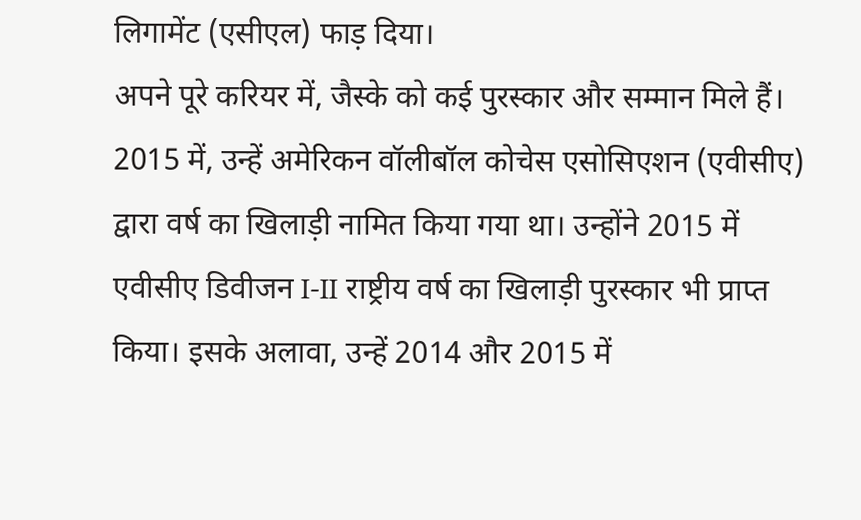लिगामेंट (एसीएल) फाड़ दिया।
अपने पूरे करियर में, जैस्के को कई पुरस्कार और सम्मान मिले हैं। 2015 में, उन्हें अमेरिकन वॉलीबॉल कोचेस एसोसिएशन (एवीसीए) द्वारा वर्ष का खिलाड़ी नामित किया गया था। उन्होंने 2015 में एवीसीए डिवीजन I-II राष्ट्रीय वर्ष का खिलाड़ी पुरस्कार भी प्राप्त किया। इसके अलावा, उन्हें 2014 और 2015 में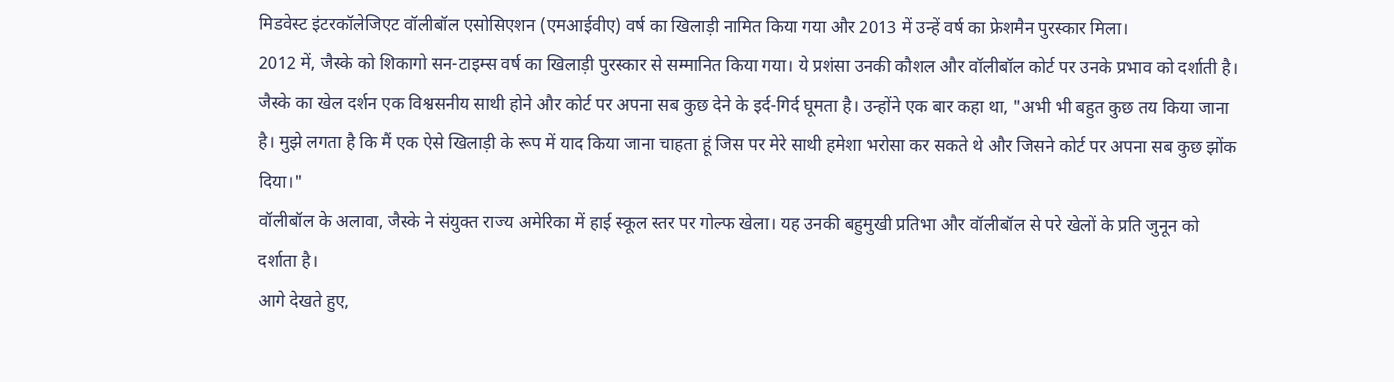मिडवेस्ट इंटरकॉलेजिएट वॉलीबॉल एसोसिएशन (एमआईवीए) वर्ष का खिलाड़ी नामित किया गया और 2013 में उन्हें वर्ष का फ्रेशमैन पुरस्कार मिला।
2012 में, जैस्के को शिकागो सन-टाइम्स वर्ष का खिलाड़ी पुरस्कार से सम्मानित किया गया। ये प्रशंसा उनकी कौशल और वॉलीबॉल कोर्ट पर उनके प्रभाव को दर्शाती है।
जैस्के का खेल दर्शन एक विश्वसनीय साथी होने और कोर्ट पर अपना सब कुछ देने के इर्द-गिर्द घूमता है। उन्होंने एक बार कहा था, "अभी भी बहुत कुछ तय किया जाना है। मुझे लगता है कि मैं एक ऐसे खिलाड़ी के रूप में याद किया जाना चाहता हूं जिस पर मेरे साथी हमेशा भरोसा कर सकते थे और जिसने कोर्ट पर अपना सब कुछ झोंक दिया।"
वॉलीबॉल के अलावा, जैस्के ने संयुक्त राज्य अमेरिका में हाई स्कूल स्तर पर गोल्फ खेला। यह उनकी बहुमुखी प्रतिभा और वॉलीबॉल से परे खेलों के प्रति जुनून को दर्शाता है।
आगे देखते हुए,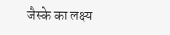जैस्के का लक्ष्य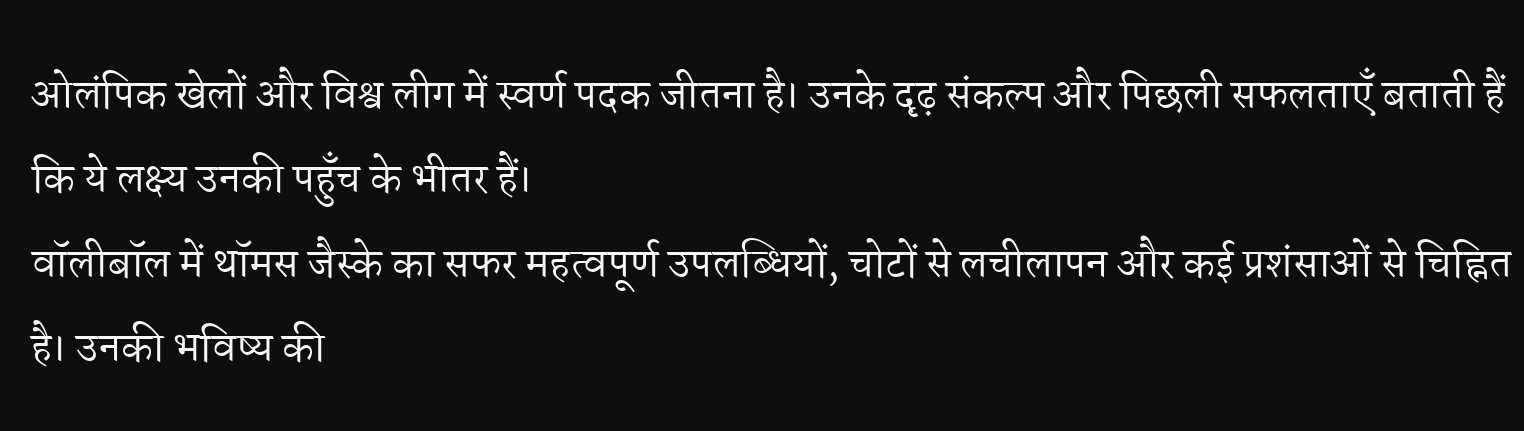ओलंपिक खेलों और विश्व लीग में स्वर्ण पदक जीतना है। उनके दृढ़ संकल्प और पिछली सफलताएँ बताती हैं कि ये लक्ष्य उनकी पहुँच के भीतर हैं।
वॉलीबॉल में थॉमस जैस्के का सफर महत्वपूर्ण उपलब्धियों, चोटों से लचीलापन और कई प्रशंसाओं से चिह्नित है। उनकी भविष्य की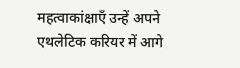महत्वाकांक्षाएँ उन्हें अपने एथलेटिक करियर में आगे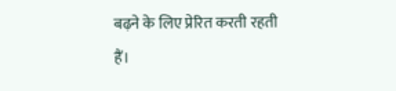बढ़ने के लिए प्रेरित करती रहती हैं।